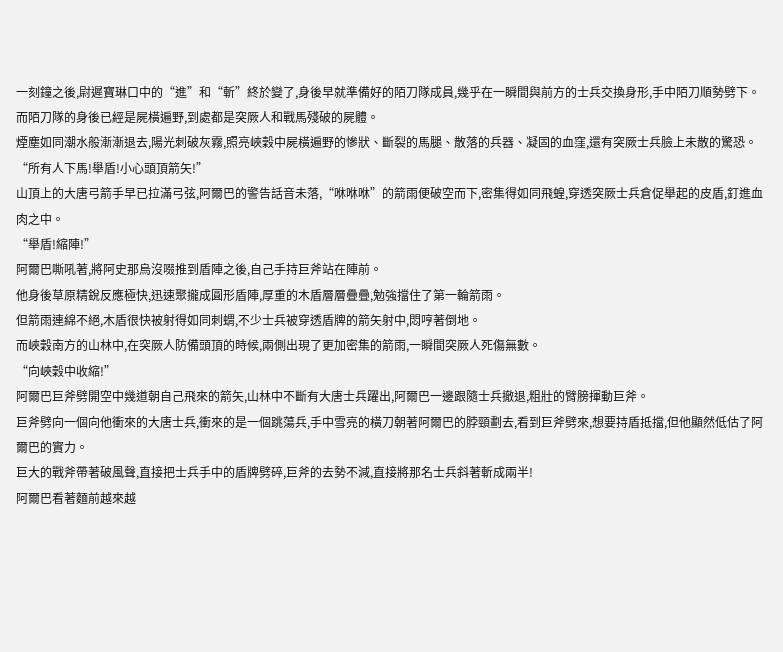一刻鐘之後,尉遲寶琳口中的“進”和“斬”終於變了,身後早就準備好的陌刀隊成員,幾乎在一瞬間與前方的士兵交換身形,手中陌刀順勢劈下。
而陌刀隊的身後已經是屍橫遍野,到處都是突厥人和戰馬殘破的屍體。
煙塵如同潮水般漸漸退去,陽光刺破灰霧,照亮峽穀中屍橫遍野的慘狀、斷裂的馬腿、散落的兵器、凝固的血窪,還有突厥士兵臉上未散的驚恐。
“所有人下馬!舉盾!小心頭頂箭矢!”
山頂上的大唐弓箭手早已拉滿弓弦,阿爾巴的警告話音未落,“咻咻咻”的箭雨便破空而下,密集得如同飛蝗,穿透突厥士兵倉促舉起的皮盾,釘進血肉之中。
“舉盾!縮陣!”
阿爾巴嘶吼著,將阿史那烏沒啜推到盾陣之後,自己手持巨斧站在陣前。
他身後草原精銳反應極快,迅速聚攏成圓形盾陣,厚重的木盾層層疊疊,勉強擋住了第一輪箭雨。
但箭雨連綿不絕,木盾很快被射得如同刺蝟,不少士兵被穿透盾牌的箭矢射中,悶哼著倒地。
而峽穀南方的山林中,在突厥人防備頭頂的時候,兩側出現了更加密集的箭雨,一瞬間突厥人死傷無數。
“向峽穀中收縮!”
阿爾巴巨斧劈開空中幾道朝自己飛來的箭矢,山林中不斷有大唐士兵躍出,阿爾巴一邊跟隨士兵撤退,粗壯的臂膀揮動巨斧。
巨斧劈向一個向他衝來的大唐士兵,衝來的是一個跳蕩兵,手中雪亮的橫刀朝著阿爾巴的脖頸劃去,看到巨斧劈來,想要持盾抵擋,但他顯然低估了阿爾巴的實力。
巨大的戰斧帶著破風聲,直接把士兵手中的盾牌劈碎,巨斧的去勢不減,直接將那名士兵斜著斬成兩半!
阿爾巴看著麵前越來越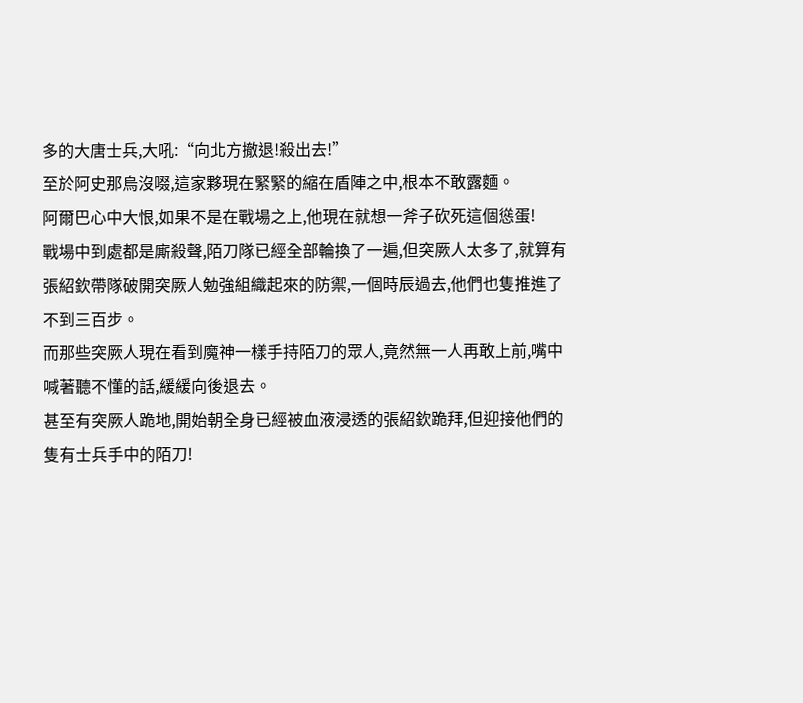多的大唐士兵,大吼:“向北方撤退!殺出去!”
至於阿史那烏沒啜,這家夥現在緊緊的縮在盾陣之中,根本不敢露麵。
阿爾巴心中大恨,如果不是在戰場之上,他現在就想一斧子砍死這個慫蛋!
戰場中到處都是廝殺聲,陌刀隊已經全部輪換了一遍,但突厥人太多了,就算有張紹欽帶隊破開突厥人勉強組織起來的防禦,一個時辰過去,他們也隻推進了不到三百步。
而那些突厥人現在看到魔神一樣手持陌刀的眾人,竟然無一人再敢上前,嘴中喊著聽不懂的話,緩緩向後退去。
甚至有突厥人跪地,開始朝全身已經被血液浸透的張紹欽跪拜,但迎接他們的隻有士兵手中的陌刀!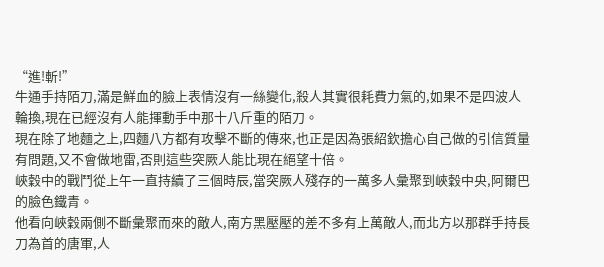“進!斬!”
牛通手持陌刀,滿是鮮血的臉上表情沒有一絲變化,殺人其實很耗費力氣的,如果不是四波人輪換,現在已經沒有人能揮動手中那十八斤重的陌刀。
現在除了地麵之上,四麵八方都有攻擊不斷的傳來,也正是因為張紹欽擔心自己做的引信質量有問題,又不會做地雷,否則這些突厥人能比現在絕望十倍。
峽穀中的戰鬥從上午一直持續了三個時辰,當突厥人殘存的一萬多人彙聚到峽穀中央,阿爾巴的臉色鐵青。
他看向峽穀兩側不斷彙聚而來的敵人,南方黑壓壓的差不多有上萬敵人,而北方以那群手持長刀為首的唐軍,人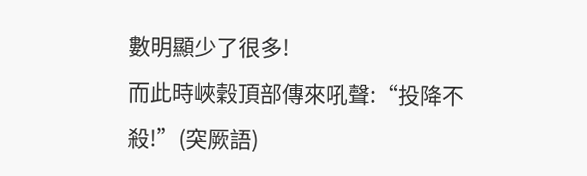數明顯少了很多!
而此時峽穀頂部傳來吼聲:“投降不殺!”(突厥語)